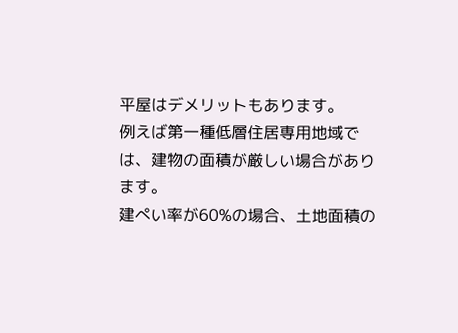平屋はデメリットもあります。
例えば第一種低層住居専用地域では、建物の面積が厳しい場合があります。
建ぺい率が60%の場合、土地面積の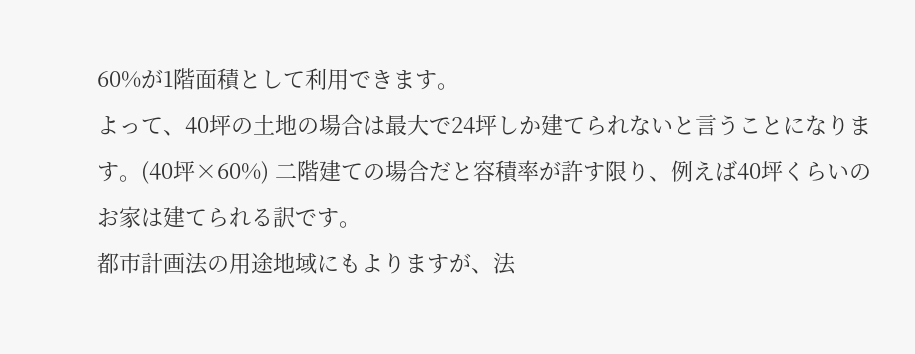60%が1階面積として利用できます。
よって、40坪の土地の場合は最大で24坪しか建てられないと言うことになります。(40坪×60%) 二階建ての場合だと容積率が許す限り、例えば40坪くらいのお家は建てられる訳です。
都市計画法の用途地域にもよりますが、法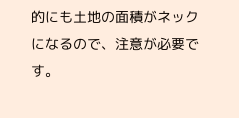的にも土地の面積がネックになるので、注意が必要です。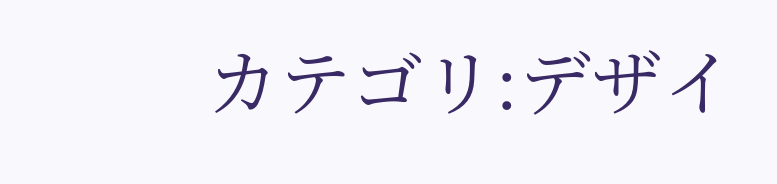カテゴリ:デザイ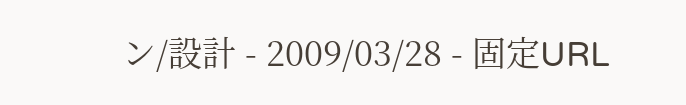ン/設計 - 2009/03/28 - 固定URL